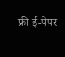फ्री ई-पेपर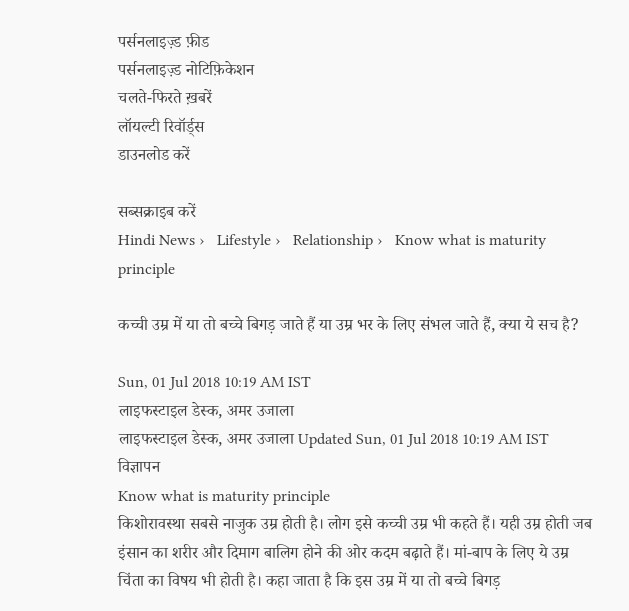पर्सनलाइज़्ड फ़ीड
पर्सनलाइज़्ड नोटिफ़िकेशन
चलते-फिरते ख़बरें
लॉयल्टी रिवॉर्ड्स
डाउनलोड करें

सब्सक्राइब करें
Hindi News ›   Lifestyle ›   Relationship ›   Know what is maturity principle

कच्ची उम्र में या तो बच्चे बिगड़ जाते हैं या उम्र भर के लिए संभल जाते हैं, क्या ये सच है?

Sun, 01 Jul 2018 10:19 AM IST
लाइफस्टाइल डेस्क, अमर उजाला
लाइफस्टाइल डेस्क, अमर उजाला Updated Sun, 01 Jul 2018 10:19 AM IST
विज्ञापन
Know what is maturity principle
किशोरावस्था सबसे नाजुक उम्र होती है। लोग इसे कच्ची उम्र भी कहते हैं। यही उम्र होती जब इंसान का शरीर और दिमाग बालिग होने की ओर कदम बढ़ाते हैं। मां-बाप के लिए ये उम्र चिंता का विषय भी होती है। कहा जाता है कि इस उम्र में या तो बच्चे बिगड़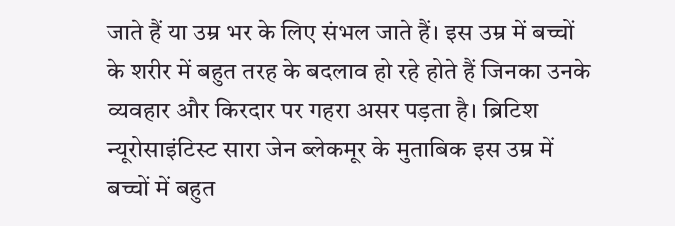जाते हैं या उम्र भर के लिए संभल जाते हैं। इस उम्र में बच्चों के शरीर में बहुत तरह के बदलाव हो रहे होते हैं जिनका उनके व्यवहार और किरदार पर गहरा असर पड़ता है। ब्रिटिश न्यूरोसाइंटिस्ट सारा जेन ब्लेकमूर के मुताबिक इस उम्र में बच्चों में बहुत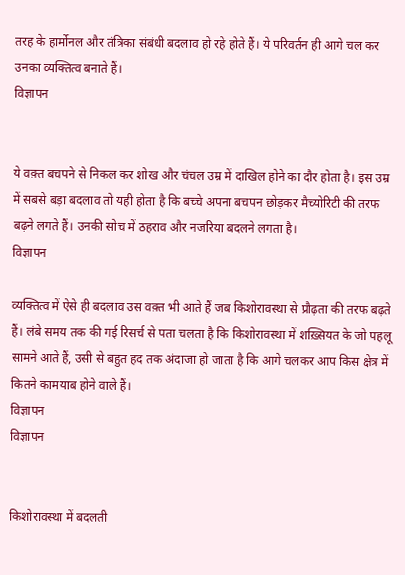तरह के हार्मोनल और तंत्रिका संबंधी बदलाव हो रहे होते हैं। ये परिवर्तन ही आगे चल कर उनका व्यक्तित्व बनाते हैं।
विज्ञापन


ये वक़्त बचपने से निकल कर शोख और चंचल उम्र में दाखिल होने का दौर होता है। इस उम्र में सबसे बड़ा बदलाव तो यही होता है कि बच्चे अपना बचपन छोड़कर मैच्योरिटी की तरफ बढ़ने लगते हैं। उनकी सोच में ठहराव और नजरिया बदलने लगता है।
विज्ञापन

व्यक्तित्व में ऐसे ही बदलाव उस वक़्त भी आते हैं जब किशोरावस्था से प्रौढ़ता की तरफ बढ़ते हैं। लंबे समय तक की गई रिसर्च से पता चलता है कि किशोरावस्था में शख़्सियत के जो पहलू सामने आते हैं, उसी से बहुत हद तक अंदाजा हो जाता है कि आगे चलकर आप किस क्षेत्र में कितने कामयाब होने वाले हैं।
विज्ञापन
विज्ञापन


किशोरावस्था में बदलती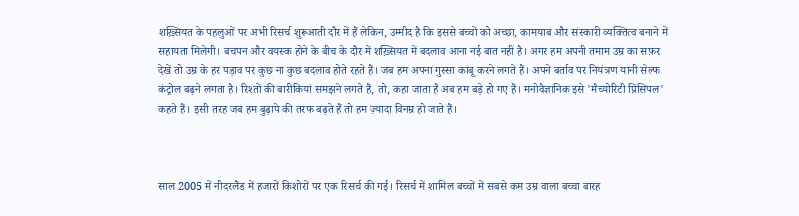शख़्सियत के पहलुओं पर अभी रिसर्च शुरूआती दौर में हैं लेकिन, उम्मीद है कि इससे बच्चों को अच्छा, कामयाब और संस्कारी व्यक्तित्व बनाने में सहायता मिलेगी। बचपन और वयस्क होने के बीच के दौर में शख़्सियत में बदलाव आना नई बात नहीं है। अगर हम अपनी तमाम उम्र का सफ़र देखें तो उम्र के हर पड़ाव पर कुछ ना कुछ बदलाव होते रहते हैं। जब हम अपना गुस्सा काबू करने लगते हैं। अपने बर्ताव पर नियंत्रण यानी सेल्फ कंट्रोल बढ़ने लगता है। रिश्तों की बारीकियां समझने लगते हैं, तो, कहा जाता है अब हम बड़े हो गए हैं। मनोवैज्ञानिक इसे 'मैच्योरिटी प्रिंसिपल' कहते हैं। इसी तरह जब हम बुढ़ापे की तरफ बढ़ते हैं तो हम ज़्यादा विनम्र हो जाते हैं।



साल 2005 में नीदरलैंड में हजारों किशोरों पर एक रिसर्च की गई। रिसर्च में शामिल बच्चों में सबसे कम उम्र वाला बच्चा बारह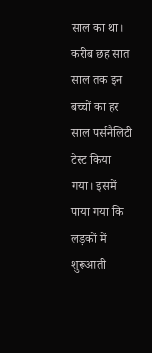साल का था। करीब छह सात साल तक इन बच्चों का हर साल पर्सनैलिटी टेस्ट किया गया। इसमें पाया गया कि लड़कों में शुरूआती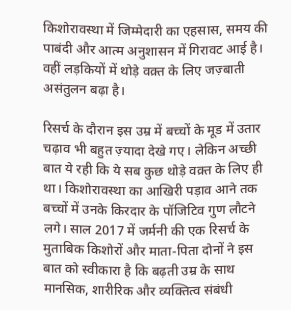किशोरावस्था में जिम्मेदारी का एहसास, समय की पाबंदी और आत्म अनुशासन में गिरावट आई है। वहीं लड़कियों में थोड़े वक़्त के लिए जज़्बाती असंतुलन बढ़ा है।

रिसर्च के दौरान इस उम्र में बच्चों के मूड में उतार चढ़ाव भी बहुत ज़्यादा देखे गए। लेकिन अच्छी बात ये रही कि ये सब कुछ थोड़े वक़्त के लिए ही था। किशोरावस्था का आखिरी पड़ाव आने तक बच्चों में उनके किरदार के पॉजिटिव गुण लौटने लगे। साल 2017 में जर्मनी की एक रिसर्च के मुताबिक किशोरों और माता-पिता दोनों ने इस बात को स्वीकारा है कि बढ़ती उम्र के साथ मानसिक, शारीरिक और व्यक्तित्व संबंधी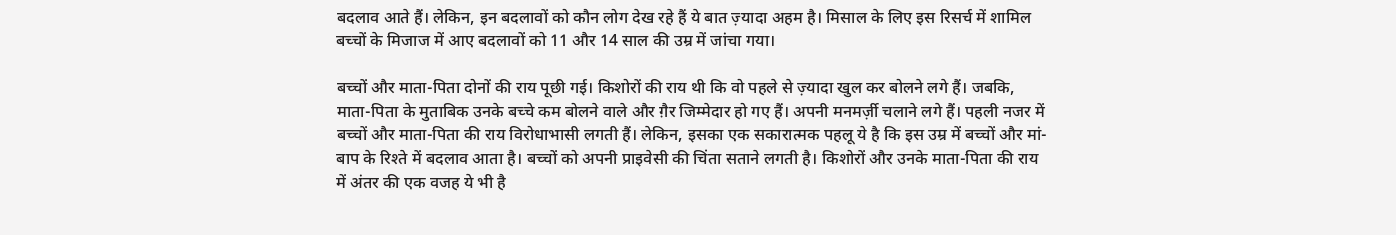बदलाव आते हैं। लेकिन, इन बदलावों को कौन लोग देख रहे हैं ये बात ज़्यादा अहम है। मिसाल के लिए इस रिसर्च में शामिल बच्चों के मिजाज में आए बदलावों को 11 और 14 साल की उम्र में जांचा गया।

बच्चों और माता-पिता दोनों की राय पूछी गई। किशोरों की राय थी कि वो पहले से ज़्यादा खुल कर बोलने लगे हैं। जबकि, माता-पिता के मुताबिक उनके बच्चे कम बोलने वाले और ग़ैर जिम्मेदार हो गए हैं। अपनी मनमर्ज़ी चलाने लगे हैं। पहली नजर में बच्चों और माता-पिता की राय विरोधाभासी लगती हैं। लेकिन, इसका एक सकारात्मक पहलू ये है कि इस उम्र में बच्चों और मां-बाप के रिश्ते में बदलाव आता है। बच्चों को अपनी प्राइवेसी की चिंता सताने लगती है। किशोरों और उनके माता-पिता की राय में अंतर की एक वजह ये भी है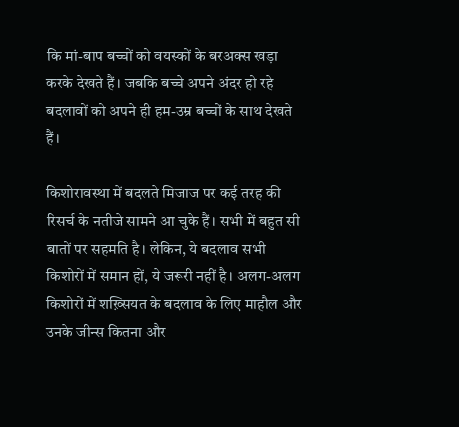कि मां-बाप बच्चों को वयस्कों के बरअक्स खड़ा करके देखते हैं। जबकि बच्चे अपने अंदर हो रहे बदलावों को अपने ही हम-उम्र बच्चों के साथ देखते हैं।

किशोरावस्था में बदलते मिजाज पर कई तरह की रिसर्च के नतीजे सामने आ चुके हैं। सभी में बहुत सी बातों पर सहमति है। लेकिन, ये बदलाव सभी किशोरों में समान हों, ये जरूरी नहीं है। अलग-अलग किशोरों में शख़्सियत के बदलाव के लिए माहौल और उनके जीन्स कितना और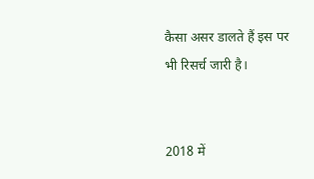कैसा असर डालते हैं इस पर भी रिसर्च जारी है।


2018 में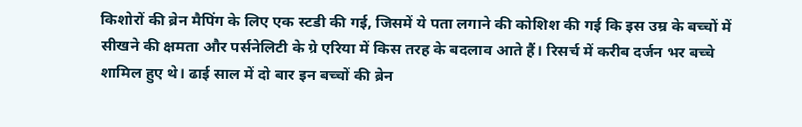किशोरों की ब्रेन मैपिंग के लिए एक स्टडी की गई, जिसमें ये पता लगाने की कोशिश की गई कि इस उम्र के बच्चों में सीखने की क्षमता और पर्सनेलिटी के ग्रे एरिया में किस तरह के बदलाव आते हैं। रिसर्च में करीब दर्जन भर बच्चे शामिल हुए थे। ढाई साल में दो बार इन बच्चों की ब्रेन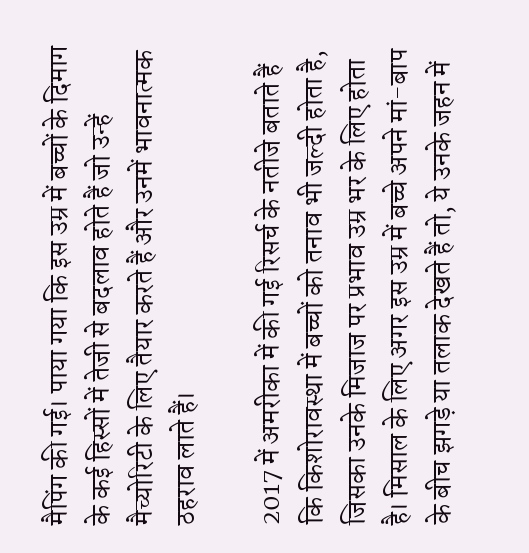मैपिंग की गई। पाया गया कि इस उम्र में बच्चों के दिमाग के कई हिस्सों में तेजी से बदलाव होते हैं जो उन्हें मैच्योरिटी के लिए तैयार करते हैं और उनमें भावनात्मक ठहराव लाते हैं।

2017 में अमरीका में की गई रिसर्च के नतीजे बताते हैं कि किशोरावस्था में बच्चों को तनाव भी जल्दी होता है, जिसका उनके मिजाज पर प्रभाव उम्र भर के लिए होता है। मिसाल के लिए अगर इस उम्र में बच्चे अपने मां-बाप के बीच झगड़े या तलाक देखते हैं तो, ये उनके जहन में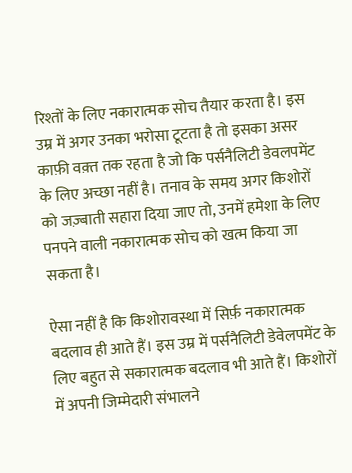रिश्तों के लिए नकारात्मक सोच तैयार करता है। इस उम्र में अगर उनका भरोसा टूटता है तो इसका असर काफ़ी वक़्त तक रहता है जो कि पर्सनैलिटी डेवलपमेंट के लिए अच्छा नहीं है। तनाव के समय अगर किशोरों को जज़्बाती सहारा दिया जाए तो, उनमें हमेशा के लिए पनपने वाली नकारात्मक सोच को खत्म किया जा सकता है।

ऐसा नहीं है कि किशोरावस्था में सिर्फ़ नकारात्मक बदलाव ही आते हैं। इस उम्र में पर्सनैलिटी डेवेलपमेंट के लिए बहुत से सकारात्मक बदलाव भी आते हैं। किशोरों में अपनी जिम्मेदारी संभालने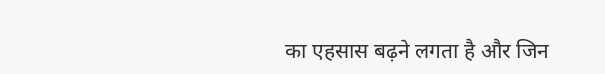का एहसास बढ़ने लगता है और जिन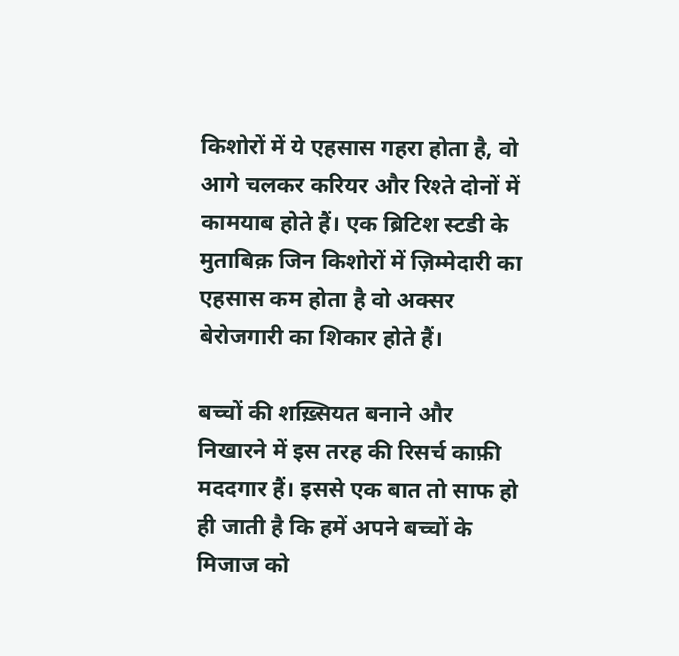किशोरों में ये एहसास गहरा होता है, वो आगे चलकर करियर और रिश्ते दोनों में कामयाब होते हैं। एक ब्रिटिश स्टडी के मुताबिक़ जिन किशोरों में ज़िम्मेदारी का एहसास कम होता है वो अक्सर बेरोजगारी का शिकार होते हैं।

बच्चों की शख़्सियत बनाने और निखारने में इस तरह की रिसर्च काफ़ी मददगार हैं। इससे एक बात तो साफ हो ही जाती है कि हमें अपने बच्चों के मिजाज को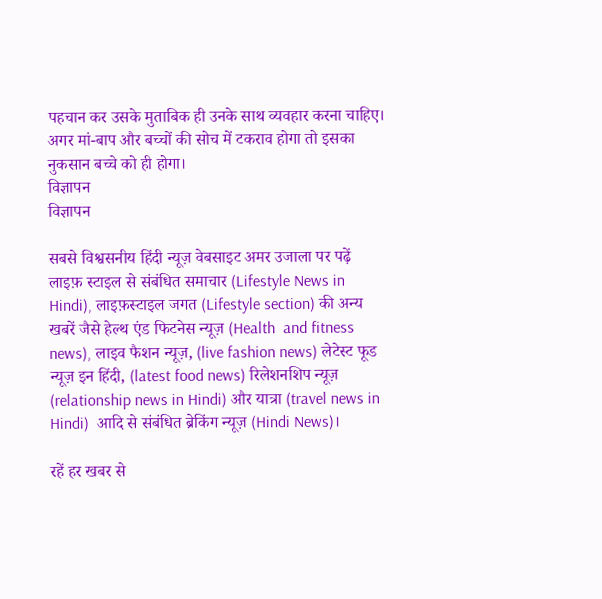पहचान कर उसके मुताबिक ही उनके साथ व्यवहार करना चाहिए। अगर मां-बाप और बच्चों की सोच में टकराव होगा तो इसका नुकसान बच्चे को ही होगा।
विज्ञापन
विज्ञापन

सबसे विश्वसनीय हिंदी न्यूज़ वेबसाइट अमर उजाला पर पढ़ें  लाइफ़ स्टाइल से संबंधित समाचार (Lifestyle News in Hindi), लाइफ़स्टाइल जगत (Lifestyle section) की अन्य खबरें जैसे हेल्थ एंड फिटनेस न्यूज़ (Health  and fitness news), लाइव फैशन न्यूज़, (live fashion news) लेटेस्ट फूड न्यूज़ इन हिंदी, (latest food news) रिलेशनशिप न्यूज़ (relationship news in Hindi) और यात्रा (travel news in Hindi)  आदि से संबंधित ब्रेकिंग न्यूज़ (Hindi News)।

रहें हर खबर से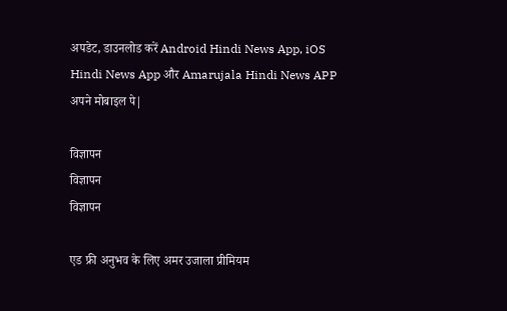अपडेट, डाउनलोड करें Android Hindi News App, iOS Hindi News App और Amarujala Hindi News APP अपने मोबाइल पे|

विज्ञापन
विज्ञापन
विज्ञापन

एड फ्री अनुभव के लिए अमर उजाला प्रीमियम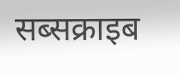सब्सक्राइब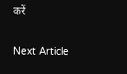करें

Next Article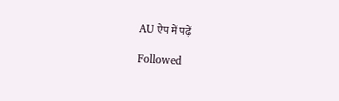AU ऐप में पढ़ें

Followed